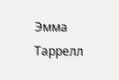Эмма Таррелл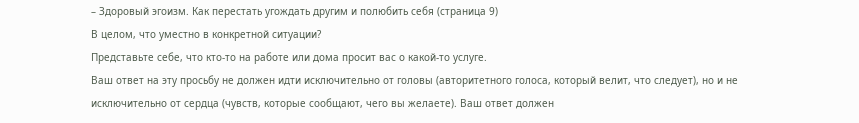– Здоровый эгоизм. Как перестать угождать другим и полюбить себя (страница 9)
В целом, что уместно в конкретной ситуации?
Представьте себе, что кто-то на работе или дома просит вас о какой-то услуге.
Ваш ответ на эту просьбу не должен идти исключительно от головы (авторитетного голоса, который велит, что следует), но и не исключительно от сердца (чувств, которые сообщают, чего вы желаете). Ваш ответ должен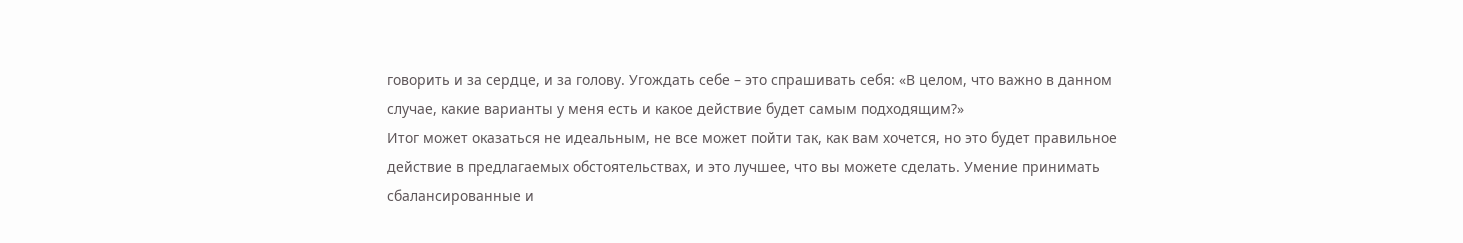говорить и за сердце, и за голову. Угождать себе – это спрашивать себя: «В целом, что важно в данном случае, какие варианты у меня есть и какое действие будет самым подходящим?»
Итог может оказаться не идеальным, не все может пойти так, как вам хочется, но это будет правильное действие в предлагаемых обстоятельствах, и это лучшее, что вы можете сделать. Умение принимать сбалансированные и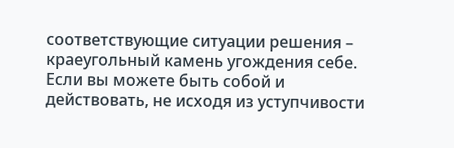соответствующие ситуации решения – краеугольный камень угождения себе. Если вы можете быть собой и действовать, не исходя из уступчивости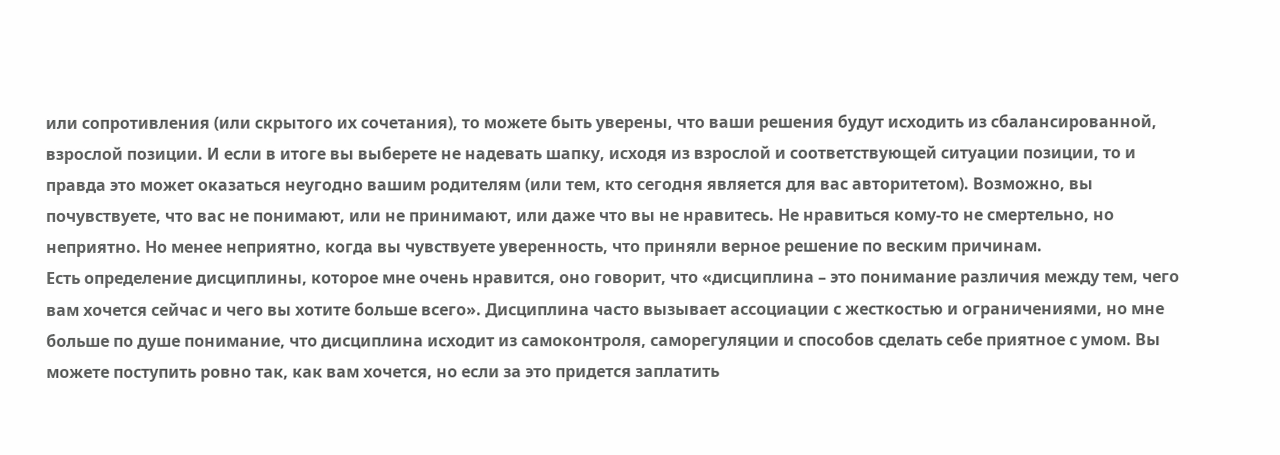или сопротивления (или скрытого их сочетания), то можете быть уверены, что ваши решения будут исходить из сбалансированной, взрослой позиции. И если в итоге вы выберете не надевать шапку, исходя из взрослой и соответствующей ситуации позиции, то и правда это может оказаться неугодно вашим родителям (или тем, кто сегодня является для вас авторитетом). Возможно, вы почувствуете, что вас не понимают, или не принимают, или даже что вы не нравитесь. Не нравиться кому-то не смертельно, но неприятно. Но менее неприятно, когда вы чувствуете уверенность, что приняли верное решение по веским причинам.
Есть определение дисциплины, которое мне очень нравится, оно говорит, что «дисциплина – это понимание различия между тем, чего вам хочется сейчас и чего вы хотите больше всего». Дисциплина часто вызывает ассоциации с жесткостью и ограничениями, но мне больше по душе понимание, что дисциплина исходит из самоконтроля, саморегуляции и способов сделать себе приятное с умом. Вы можете поступить ровно так, как вам хочется, но если за это придется заплатить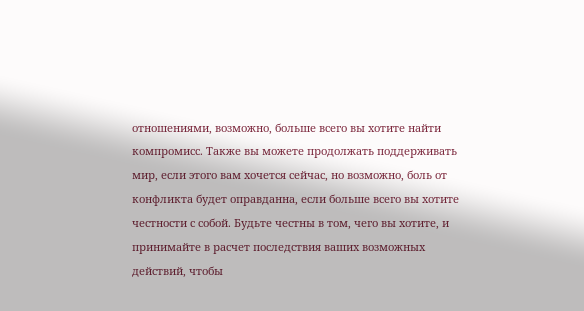отношениями, возможно, больше всего вы хотите найти компромисс. Также вы можете продолжать поддерживать мир, если этого вам хочется сейчас, но возможно, боль от конфликта будет оправданна, если больше всего вы хотите честности с собой. Будьте честны в том, чего вы хотите, и принимайте в расчет последствия ваших возможных действий, чтобы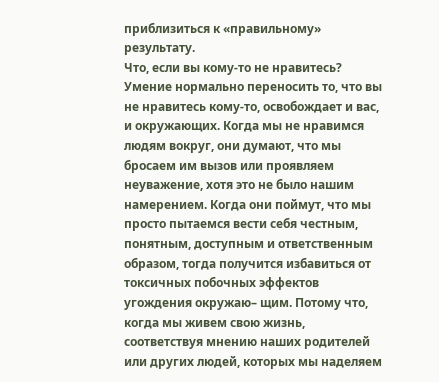приблизиться к «правильному» результату.
Что, если вы кому-то не нравитесь?
Умение нормально переносить то, что вы не нравитесь кому-то, освобождает и вас, и окружающих. Когда мы не нравимся людям вокруг, они думают, что мы бросаем им вызов или проявляем неуважение, хотя это не было нашим намерением. Когда они поймут, что мы просто пытаемся вести себя честным, понятным, доступным и ответственным образом, тогда получится избавиться от токсичных побочных эффектов угождения окружаю– щим. Потому что, когда мы живем свою жизнь, соответствуя мнению наших родителей или других людей, которых мы наделяем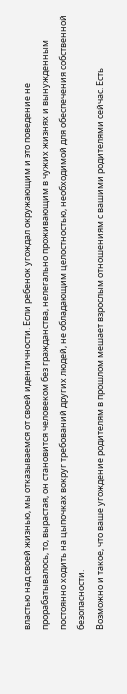властью над своей жизнью, мы отказываемся от своей идентичности. Если ребенок угождал окружающим и это поведение не прорабатывалось, то, вырастая, он становится человеком без гражданства, нелегально проживающим в чужих жизнях и вынужденным постоянно ходить на цыпочках вокруг требований других людей, не обладающим целостностью, необходимой для обеспечения собственной безопасности.
Возможно и такое, что ваше угождение родителям в прошлом мешает взрослым отношениям с вашими родителями сейчас. Есть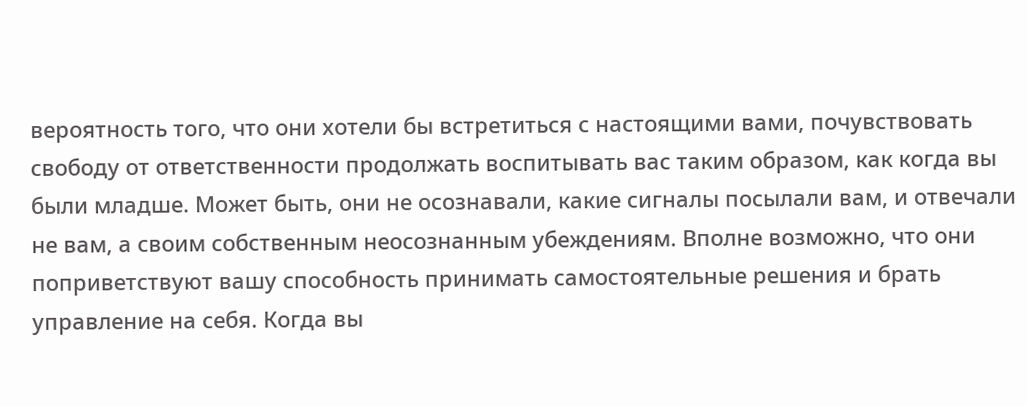вероятность того, что они хотели бы встретиться с настоящими вами, почувствовать свободу от ответственности продолжать воспитывать вас таким образом, как когда вы были младше. Может быть, они не осознавали, какие сигналы посылали вам, и отвечали не вам, а своим собственным неосознанным убеждениям. Вполне возможно, что они поприветствуют вашу способность принимать самостоятельные решения и брать управление на себя. Когда вы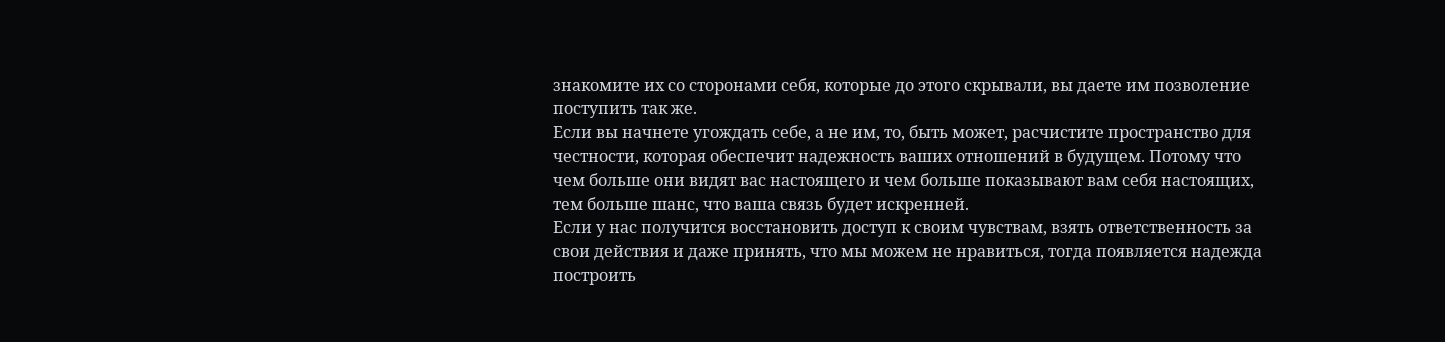знакомите их со сторонами себя, которые до этого скрывали, вы даете им позволение поступить так же.
Если вы начнете угождать себе, а не им, то, быть может, расчистите пространство для честности, которая обеспечит надежность ваших отношений в будущем. Потому что чем больше они видят вас настоящего и чем больше показывают вам себя настоящих, тем больше шанс, что ваша связь будет искренней.
Если у нас получится восстановить доступ к своим чувствам, взять ответственность за свои действия и даже принять, что мы можем не нравиться, тогда появляется надежда построить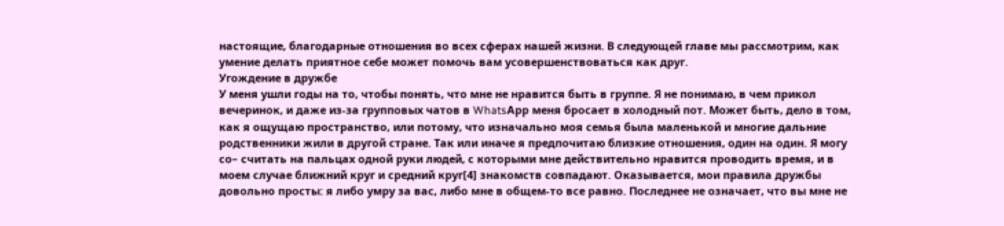настоящие, благодарные отношения во всех сферах нашей жизни. В следующей главе мы рассмотрим, как умение делать приятное себе может помочь вам усовершенствоваться как друг.
Угождение в дружбе
У меня ушли годы на то, чтобы понять, что мне не нравится быть в группе. Я не понимаю, в чем прикол вечеринок, и даже из-за групповых чатов в WhatsАpp меня бросает в холодный пот. Может быть, дело в том, как я ощущаю пространство, или потому, что изначально моя семья была маленькой и многие дальние родственники жили в другой стране. Так или иначе я предпочитаю близкие отношения, один на один. Я могу со– считать на пальцах одной руки людей, с которыми мне действительно нравится проводить время, и в моем случае ближний круг и средний круг[4] знакомств совпадают. Оказывается, мои правила дружбы довольно просты: я либо умру за вас, либо мне в общем-то все равно. Последнее не означает, что вы мне не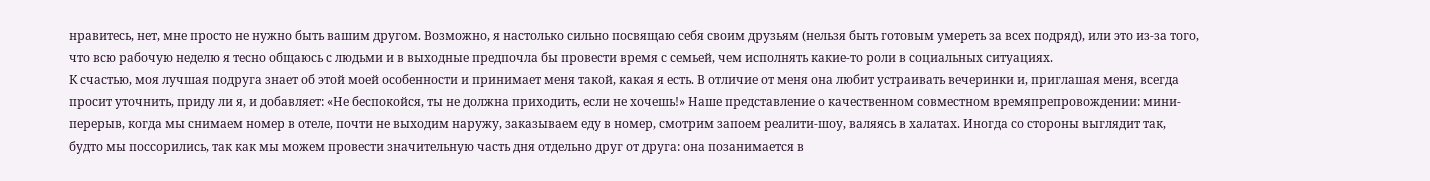нравитесь, нет, мне просто не нужно быть вашим другом. Возможно, я настолько сильно посвящаю себя своим друзьям (нельзя быть готовым умереть за всех подряд), или это из-за того, что всю рабочую неделю я тесно общаюсь с людьми и в выходные предпочла бы провести время с семьей, чем исполнять какие-то роли в социальных ситуациях.
К счастью, моя лучшая подруга знает об этой моей особенности и принимает меня такой, какая я есть. В отличие от меня она любит устраивать вечеринки и, приглашая меня, всегда просит уточнить, приду ли я, и добавляет: «Не беспокойся, ты не должна приходить, если не хочешь!» Наше представление о качественном совместном времяпрепровождении: мини-перерыв, когда мы снимаем номер в отеле, почти не выходим наружу, заказываем еду в номер, смотрим запоем реалити-шоу, валяясь в халатах. Иногда со стороны выглядит так, будто мы поссорились, так как мы можем провести значительную часть дня отдельно друг от друга: она позанимается в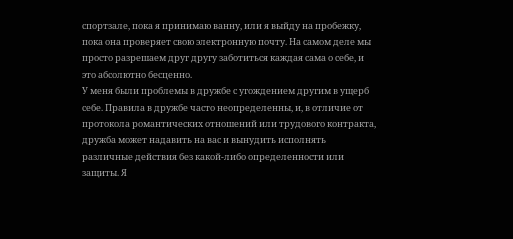спортзале, пока я принимаю ванну, или я выйду на пробежку, пока она проверяет свою электронную почту. На самом деле мы просто разрешаем друг другу заботиться каждая сама о себе, и это абсолютно бесценно.
У меня были проблемы в дружбе с угождением другим в ущерб себе. Правила в дружбе часто неопределенны, и, в отличие от протокола романтических отношений или трудового контракта, дружба может надавить на вас и вынудить исполнять различные действия без какой-либо определенности или защиты. Я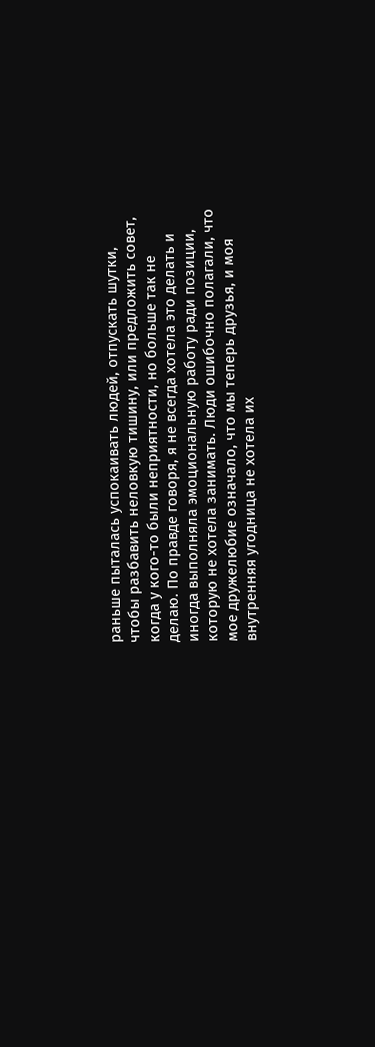раньше пыталась успокаивать людей, отпускать шутки, чтобы разбавить неловкую тишину, или предложить совет, когда у кого-то были неприятности, но больше так не делаю. По правде говоря, я не всегда хотела это делать и иногда выполняла эмоциональную работу ради позиции, которую не хотела занимать. Люди ошибочно полагали, что мое дружелюбие означало, что мы теперь друзья, и моя внутренняя угодница не хотела их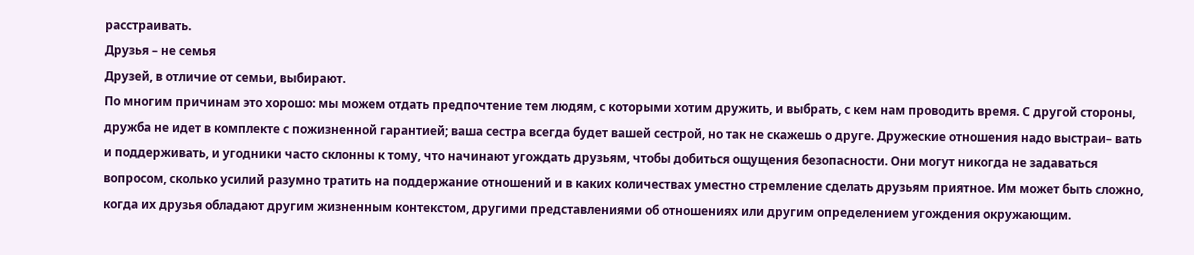расстраивать.
Друзья – не семья
Друзей, в отличие от семьи, выбирают.
По многим причинам это хорошо: мы можем отдать предпочтение тем людям, с которыми хотим дружить, и выбрать, с кем нам проводить время. С другой стороны, дружба не идет в комплекте с пожизненной гарантией; ваша сестра всегда будет вашей сестрой, но так не скажешь о друге. Дружеские отношения надо выстраи– вать и поддерживать, и угодники часто склонны к тому, что начинают угождать друзьям, чтобы добиться ощущения безопасности. Они могут никогда не задаваться вопросом, сколько усилий разумно тратить на поддержание отношений и в каких количествах уместно стремление сделать друзьям приятное. Им может быть сложно, когда их друзья обладают другим жизненным контекстом, другими представлениями об отношениях или другим определением угождения окружающим.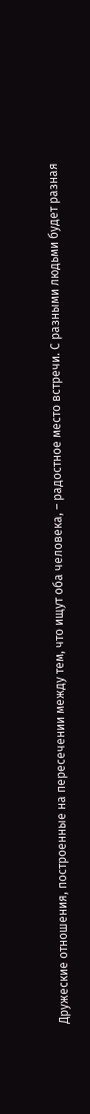Дружеские отношения, построенные на пересечении между тем, что ищут оба человека, – радостное место встречи. С разными людьми будет разная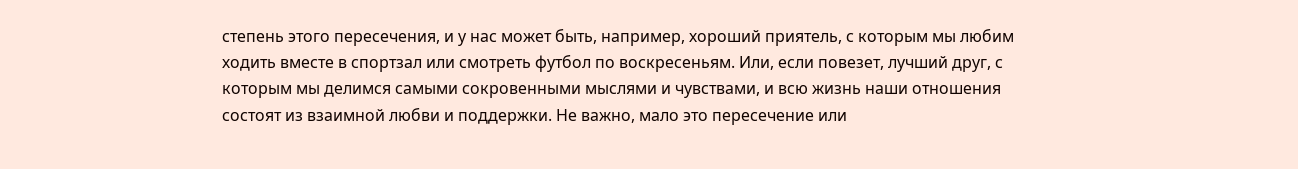степень этого пересечения, и у нас может быть, например, хороший приятель, с которым мы любим ходить вместе в спортзал или смотреть футбол по воскресеньям. Или, если повезет, лучший друг, с которым мы делимся самыми сокровенными мыслями и чувствами, и всю жизнь наши отношения состоят из взаимной любви и поддержки. Не важно, мало это пересечение или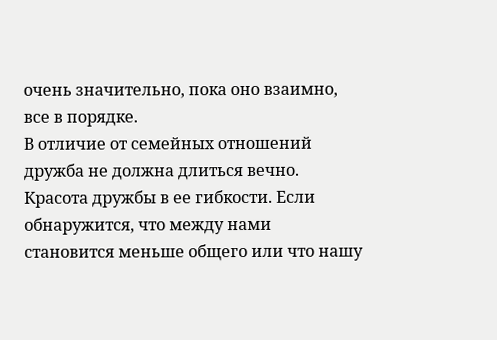очень значительно, пока оно взаимно, все в порядке.
В отличие от семейных отношений дружба не должна длиться вечно. Красота дружбы в ее гибкости. Если обнаружится, что между нами становится меньше общего или что нашу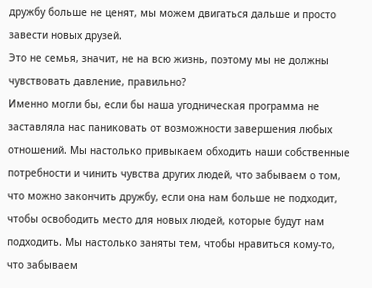дружбу больше не ценят, мы можем двигаться дальше и просто завести новых друзей.
Это не семья, значит, не на всю жизнь, поэтому мы не должны чувствовать давление, правильно?
Именно могли бы, если бы наша угодническая программа не заставляла нас паниковать от возможности завершения любых отношений. Мы настолько привыкаем обходить наши собственные потребности и чинить чувства других людей, что забываем о том, что можно закончить дружбу, если она нам больше не подходит, чтобы освободить место для новых людей, которые будут нам подходить. Мы настолько заняты тем, чтобы нравиться кому-то, что забываем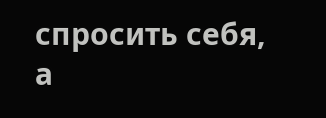спросить себя, а